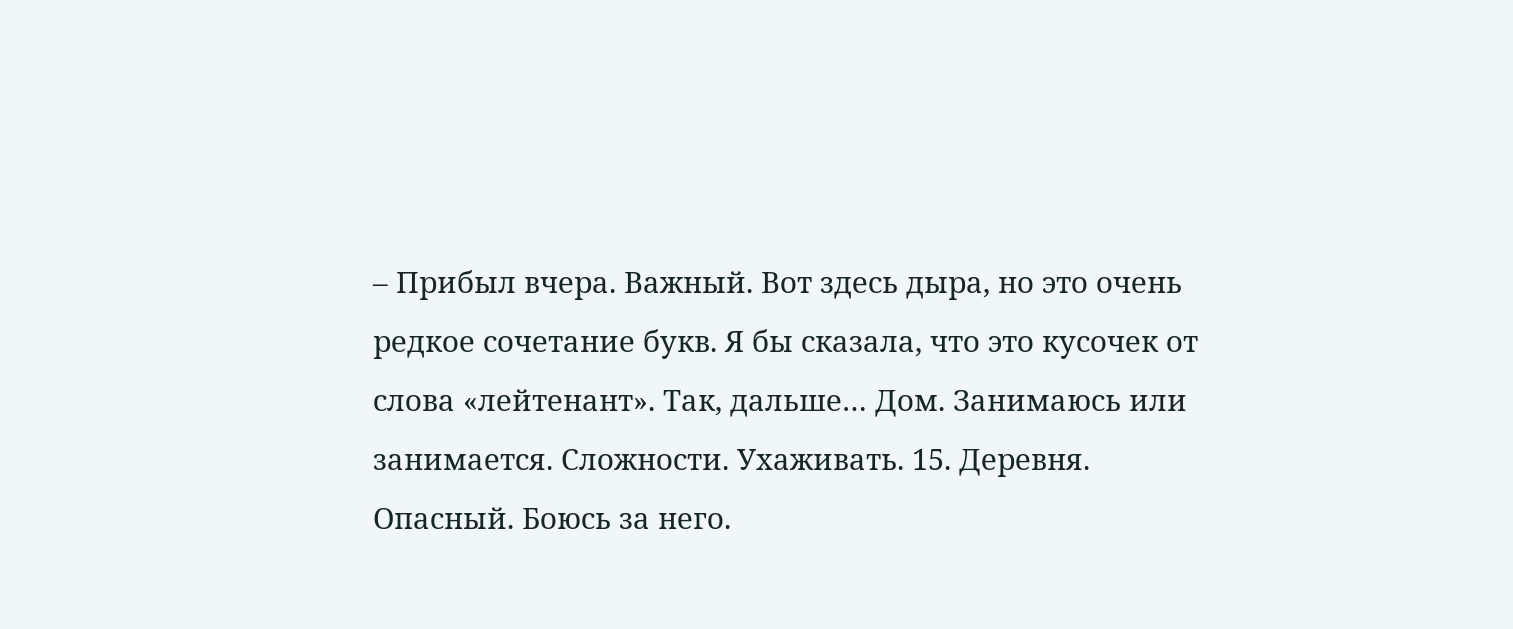– Прибыл вчера. Важный. Вот здесь дыра, но это очень редкое сочетание букв. Я бы сказала, что это кусочек от слова «лейтенант». Так, дальше… Дом. Занимаюсь или занимается. Сложности. Ухаживать. 15. Деревня. Опасный. Боюсь за него.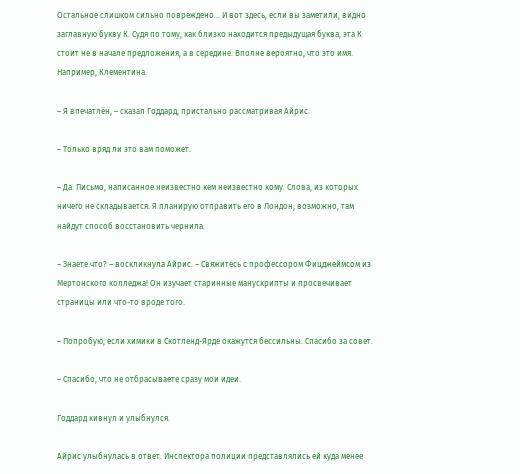Остальное слишком сильно повреждено… И вот здесь, если вы заметили, видно заглавную букву К. Судя по тому, как близко находится предыдущая буква, эта К стоит не в начале предложения, а в середине. Вполне вероятно, что это имя. Например, Клементина.

– Я впечатлён, – сказал Годдард, пристально рассматривая Айрис.

– Только вряд ли это вам поможет.

– Да. Письмо, написанное неизвестно кем неизвестно кому. Слова, из которых ничего не складывается. Я планирую отправить его в Лондон, возможно, там найдут способ восстановить чернила.

– Знаете что? – воскликнула Айрис. – Свяжитесь с профессором Фицджеймсом из Мертонского колледжа! Он изучает старинные манускрипты и просвечивает страницы или что-то вроде того.

– Попробую, если химики в Скотленд-Ярде окажутся бессильны. Спасибо за совет.

– Спасибо, что не отбрасываете сразу мои идеи.

Годдард кивнул и улыбнулся.

Айрис улыбнулась в ответ. Инспектора полиции представлялись ей куда менее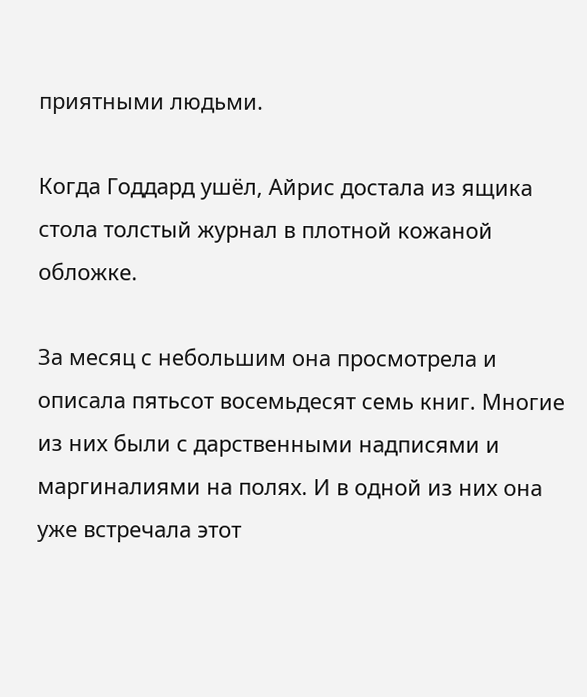приятными людьми.

Когда Годдард ушёл, Айрис достала из ящика стола толстый журнал в плотной кожаной обложке.

За месяц с небольшим она просмотрела и описала пятьсот восемьдесят семь книг. Многие из них были с дарственными надписями и маргиналиями на полях. И в одной из них она уже встречала этот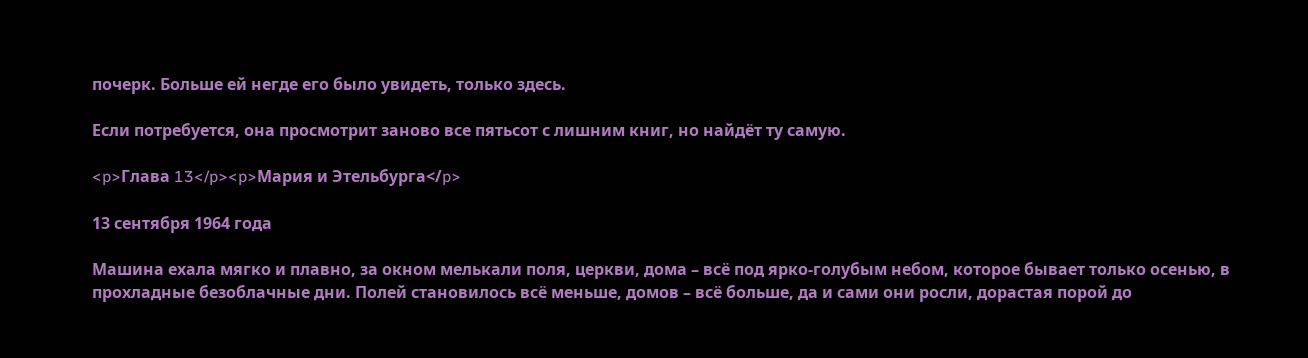почерк. Больше ей негде его было увидеть, только здесь.

Если потребуется, она просмотрит заново все пятьсот с лишним книг, но найдёт ту самую.

<p>Глава 13</p><p>Мария и Этельбурга</p>

13 сентября 1964 года

Машина ехала мягко и плавно, за окном мелькали поля, церкви, дома – всё под ярко-голубым небом, которое бывает только осенью, в прохладные безоблачные дни. Полей становилось всё меньше, домов – всё больше, да и сами они росли, дорастая порой до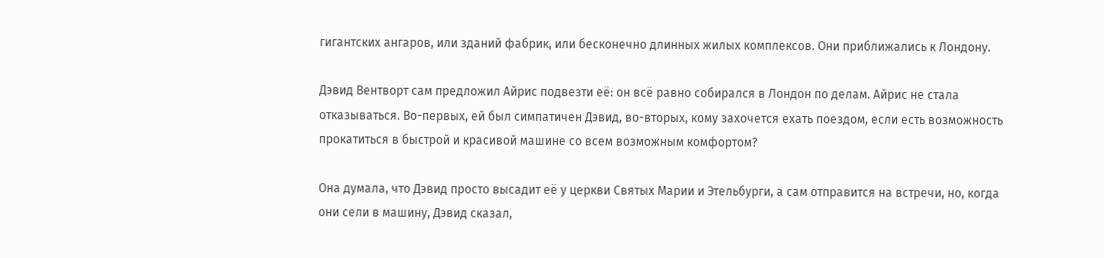гигантских ангаров, или зданий фабрик, или бесконечно длинных жилых комплексов. Они приближались к Лондону.

Дэвид Вентворт сам предложил Айрис подвезти её: он всё равно собирался в Лондон по делам. Айрис не стала отказываться. Во-первых, ей был симпатичен Дэвид, во-вторых, кому захочется ехать поездом, если есть возможность прокатиться в быстрой и красивой машине со всем возможным комфортом?

Она думала, что Дэвид просто высадит её у церкви Святых Марии и Этельбурги, а сам отправится на встречи, но, когда они сели в машину, Дэвид сказал,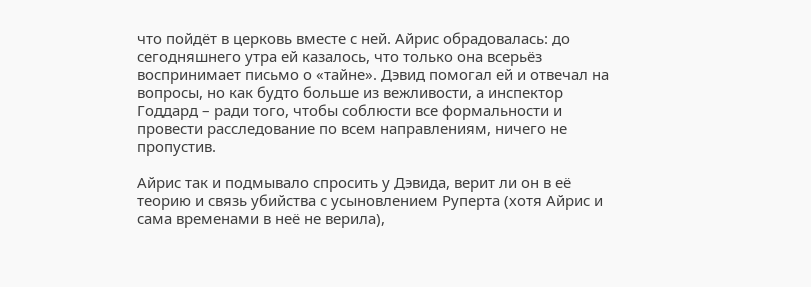что пойдёт в церковь вместе с ней. Айрис обрадовалась: до сегодняшнего утра ей казалось, что только она всерьёз воспринимает письмо о «тайне». Дэвид помогал ей и отвечал на вопросы, но как будто больше из вежливости, а инспектор Годдард – ради того, чтобы соблюсти все формальности и провести расследование по всем направлениям, ничего не пропустив.

Айрис так и подмывало спросить у Дэвида, верит ли он в её теорию и связь убийства с усыновлением Руперта (хотя Айрис и сама временами в неё не верила),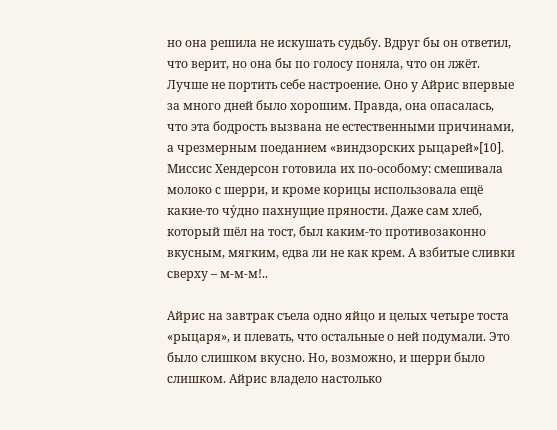но она решила не искушать судьбу. Вдруг бы он ответил, что верит, но она бы по голосу поняла, что он лжёт. Лучше не портить себе настроение. Оно у Айрис впервые за много дней было хорошим. Правда, она опасалась, что эта бодрость вызвана не естественными причинами, а чрезмерным поеданием «виндзорских рыцарей»[10]. Миссис Хендерсон готовила их по-особому: смешивала молоко с шерри, и кроме корицы использовала ещё какие-то чу́дно пахнущие пряности. Даже сам хлеб, который шёл на тост, был каким-то противозаконно вкусным, мягким, едва ли не как крем. А взбитые сливки сверху – м-м-м!..

Айрис на завтрак съела одно яйцо и целых четыре тоста «рыцаря», и плевать, что остальные о ней подумали. Это было слишком вкусно. Но, возможно, и шерри было слишком. Айрис владело настолько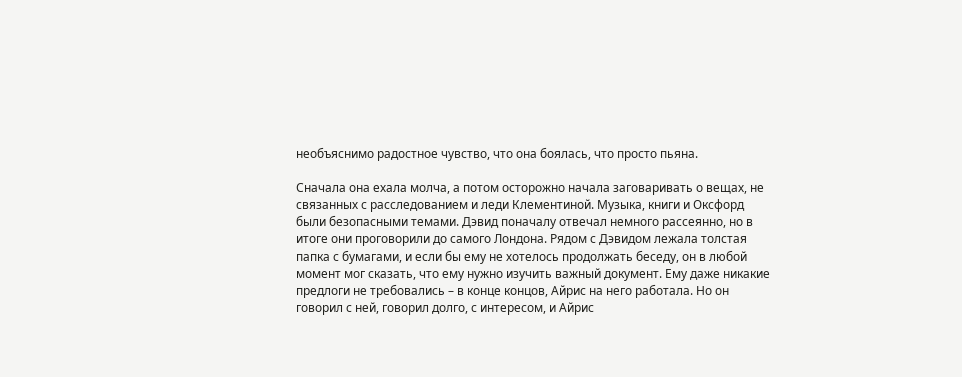необъяснимо радостное чувство, что она боялась, что просто пьяна.

Сначала она ехала молча, а потом осторожно начала заговаривать о вещах, не связанных с расследованием и леди Клементиной. Музыка, книги и Оксфорд были безопасными темами. Дэвид поначалу отвечал немного рассеянно, но в итоге они проговорили до самого Лондона. Рядом с Дэвидом лежала толстая папка с бумагами, и если бы ему не хотелось продолжать беседу, он в любой момент мог сказать, что ему нужно изучить важный документ. Ему даже никакие предлоги не требовались – в конце концов, Айрис на него работала. Но он говорил с ней, говорил долго, с интересом, и Айрис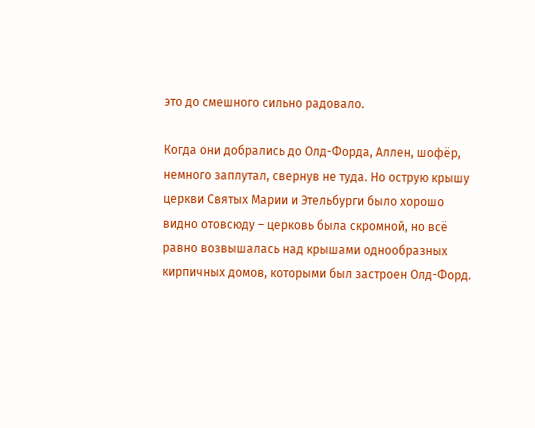это до смешного сильно радовало.

Когда они добрались до Олд-Форда, Аллен, шофёр, немного заплутал, свернув не туда. Но острую крышу церкви Святых Марии и Этельбурги было хорошо видно отовсюду – церковь была скромной, но всё равно возвышалась над крышами однообразных кирпичных домов, которыми был застроен Олд-Форд.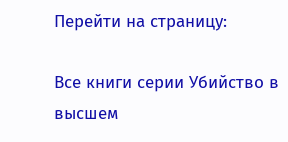Перейти на страницу:

Все книги серии Убийство в высшем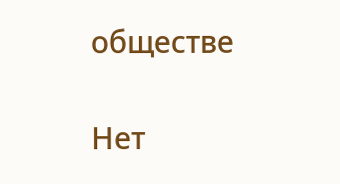обществе

Нет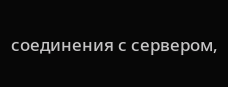соединения с сервером,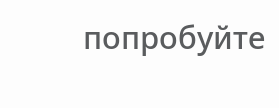попробуйте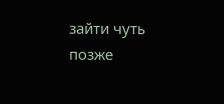зайти чуть позже